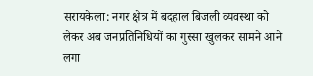सरायकेला: नगर क्षेत्र में बदहाल बिजली व्यवस्था को लेकर अब जनप्रतिनिधियों का गुस्सा खुलकर सामने आने लगा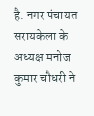है. नगर पंचायत सरायकेला के अध्यक्ष मनोज कुमार चौधरी ने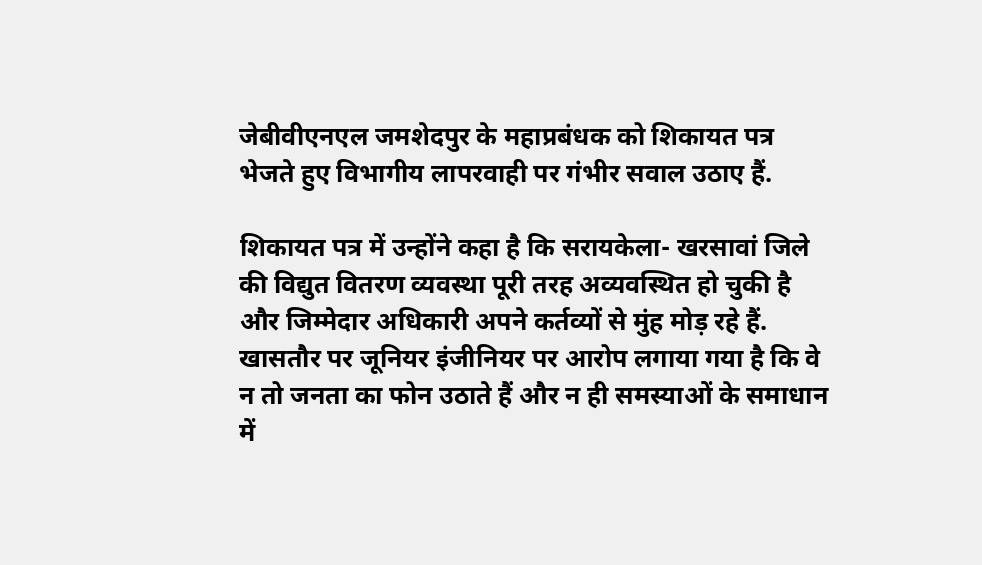जेबीवीएनएल जमशेदपुर के महाप्रबंधक को शिकायत पत्र भेजते हुए विभागीय लापरवाही पर गंभीर सवाल उठाए हैं.

शिकायत पत्र में उन्होंने कहा है कि सरायकेला- खरसावां जिले की विद्युत वितरण व्यवस्था पूरी तरह अव्यवस्थित हो चुकी है और जिम्मेदार अधिकारी अपने कर्तव्यों से मुंह मोड़ रहे हैं. खासतौर पर जूनियर इंजीनियर पर आरोप लगाया गया है कि वे न तो जनता का फोन उठाते हैं और न ही समस्याओं के समाधान में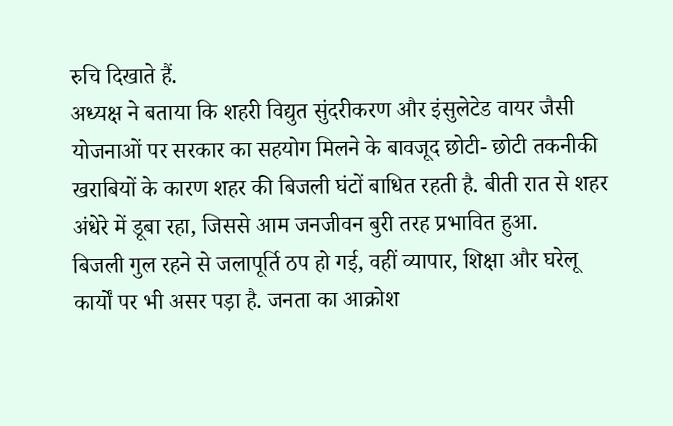रुचि दिखाते हैं.
अध्यक्ष ने बताया कि शहरी विद्युत सुंदरीकरण और इंसुलेटेड वायर जैसी योजनाओं पर सरकार का सहयोग मिलने के बावजूद छोटी- छोटी तकनीकी खराबियों के कारण शहर की बिजली घंटों बाधित रहती है. बीती रात से शहर अंधेरे में डूबा रहा, जिससे आम जनजीवन बुरी तरह प्रभावित हुआ.
बिजली गुल रहने से जलापूर्ति ठप हो गई, वहीं व्यापार, शिक्षा और घरेलू कार्यों पर भी असर पड़ा है. जनता का आक्रोश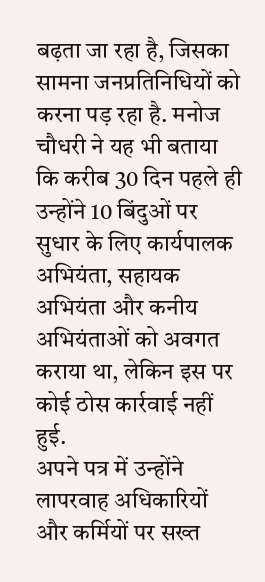बढ़ता जा रहा है, जिसका सामना जनप्रतिनिधियों को करना पड़ रहा है. मनोज चौधरी ने यह भी बताया कि करीब 30 दिन पहले ही उन्होंने 10 बिंदुओं पर सुधार के लिए कार्यपालक अभियंता, सहायक अभियंता और कनीय अभियंताओं को अवगत कराया था, लेकिन इस पर कोई ठोस कार्रवाई नहीं हुई.
अपने पत्र में उन्होंने लापरवाह अधिकारियों और कर्मियों पर सख्त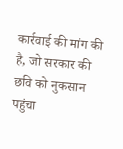कार्रवाई की मांग की है, जो सरकार की छवि को नुकसान पहुंचा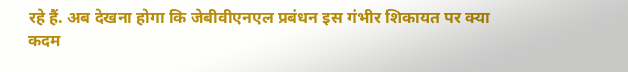रहे हैं. अब देखना होगा कि जेबीवीएनएल प्रबंधन इस गंभीर शिकायत पर क्या कदम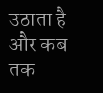उठाता है और कब तक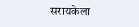सरायकेला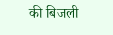की बिजली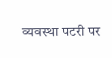व्यवस्था पटरी पर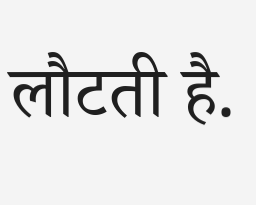लौटती है.